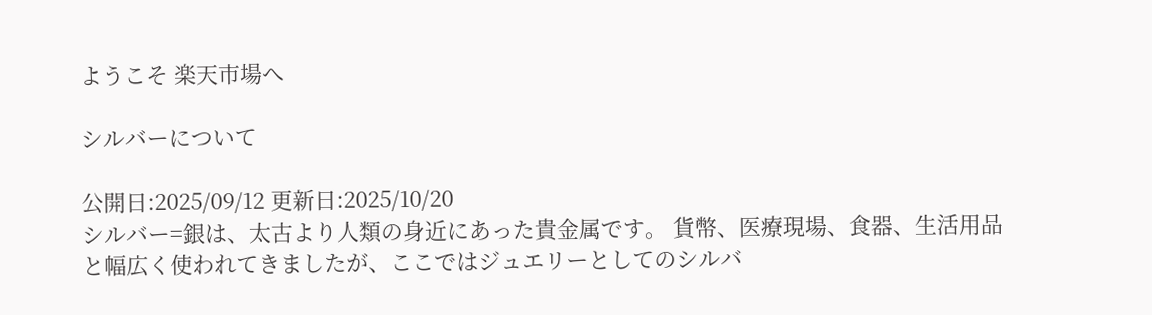ようこそ 楽天市場へ

シルバーについて

公開日:2025/09/12 更新日:2025/10/20
シルバー=銀は、太古より人類の身近にあった貴金属です。 貨幣、医療現場、食器、生活用品と幅広く使われてきましたが、ここではジュエリーとしてのシルバ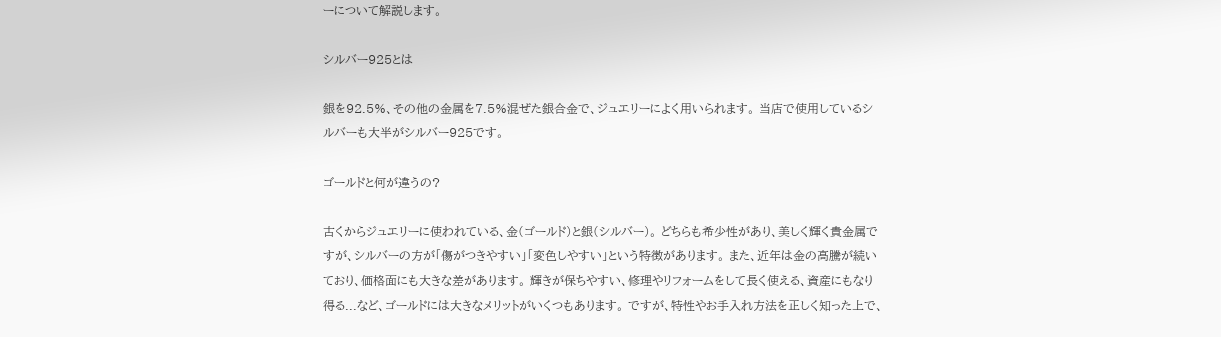ーについて解説します。

シルバー925とは

銀を92.5%、その他の金属を7.5%混ぜた銀合金で、ジュエリーによく用いられます。 当店で使用しているシルバーも大半がシルバー925です。

ゴールドと何が違うの?

古くからジュエリーに使われている、金(ゴールド)と銀(シルバー)。 どちらも希少性があり、美しく輝く貴金属ですが、シルバーの方が「傷がつきやすい」「変色しやすい」という特徴があります。 また、近年は金の高騰が続いており、価格面にも大きな差があります。 輝きが保ちやすい、修理やリフォームをして長く使える、資産にもなり得る...など、ゴールドには大きなメリットがいくつもあります。 ですが、特性やお手入れ方法を正しく知った上で、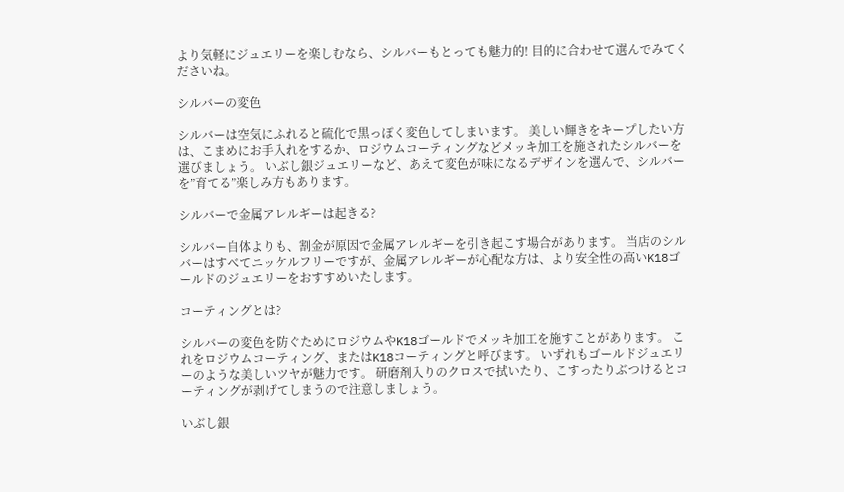より気軽にジュエリーを楽しむなら、シルバーもとっても魅力的! 目的に合わせて選んでみてくださいね。

シルバーの変色

シルバーは空気にふれると硫化で黒っぽく変色してしまいます。 美しい輝きをキープしたい方は、こまめにお手入れをするか、ロジウムコーティングなどメッキ加工を施されたシルバーを選びましょう。 いぶし銀ジュエリーなど、あえて変色が味になるデザインを選んで、シルバーを”育てる”楽しみ方もあります。

シルバーで金属アレルギーは起きる?

シルバー自体よりも、割金が原因で金属アレルギーを引き起こす場合があります。 当店のシルバーはすべてニッケルフリーですが、金属アレルギーが心配な方は、より安全性の高いK18ゴールドのジュエリーをおすすめいたします。

コーティングとは?

シルバーの変色を防ぐためにロジウムやK18ゴールドでメッキ加工を施すことがあります。 これをロジウムコーティング、またはK18コーティングと呼びます。 いずれもゴールドジュエリーのような美しいツヤが魅力です。 研磨剤入りのクロスで拭いたり、こすったりぶつけるとコーティングが剥げてしまうので注意しましょう。

いぶし銀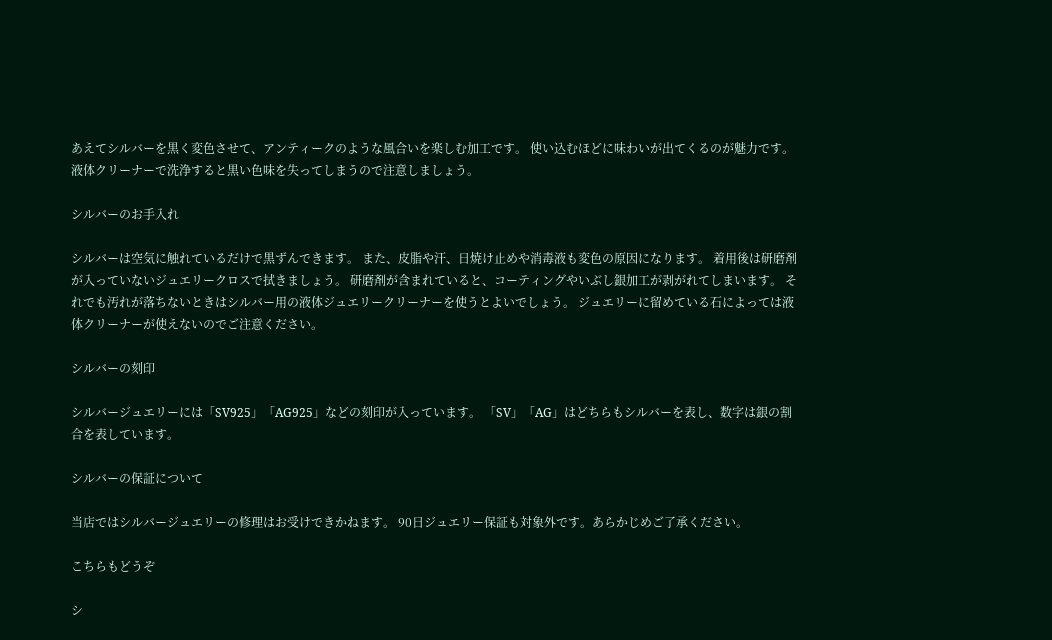あえてシルバーを黒く変色させて、アンティークのような風合いを楽しむ加工です。 使い込むほどに味わいが出てくるのが魅力です。 液体クリーナーで洗浄すると黒い色味を失ってしまうので注意しましょう。

シルバーのお手入れ

シルバーは空気に触れているだけで黒ずんできます。 また、皮脂や汗、日焼け止めや消毒液も変色の原因になります。 着用後は研磨剤が入っていないジュエリークロスで拭きましょう。 研磨剤が含まれていると、コーティングやいぶし銀加工が剥がれてしまいます。 それでも汚れが落ちないときはシルバー用の液体ジュエリークリーナーを使うとよいでしょう。 ジュエリーに留めている石によっては液体クリーナーが使えないのでご注意ください。

シルバーの刻印

シルバージュエリーには「SV925」「AG925」などの刻印が入っています。 「SV」「AG」はどちらもシルバーを表し、数字は銀の割合を表しています。

シルバーの保証について

当店ではシルバージュエリーの修理はお受けできかねます。 90日ジュエリー保証も対象外です。あらかじめご了承ください。

こちらもどうぞ

シ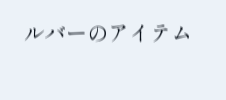ルバーのアイテム